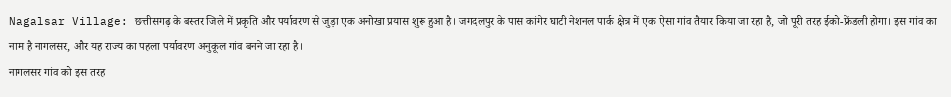Nagalsar Village: छत्तीसगढ़ के बस्तर जिले में प्रकृति और पर्यावरण से जुड़ा एक अनोखा प्रयास शुरू हुआ है। जगदलपुर के पास कांगेर घाटी नेशनल पार्क क्षेत्र में एक ऐसा गांव तैयार किया जा रहा है, जो पूरी तरह ईको-फ्रेंडली होगा। इस गांव का नाम है नागलसर, और यह राज्य का पहला पर्यावरण अनुकूल गांव बनने जा रहा है।
नागलसर गांव को इस तरह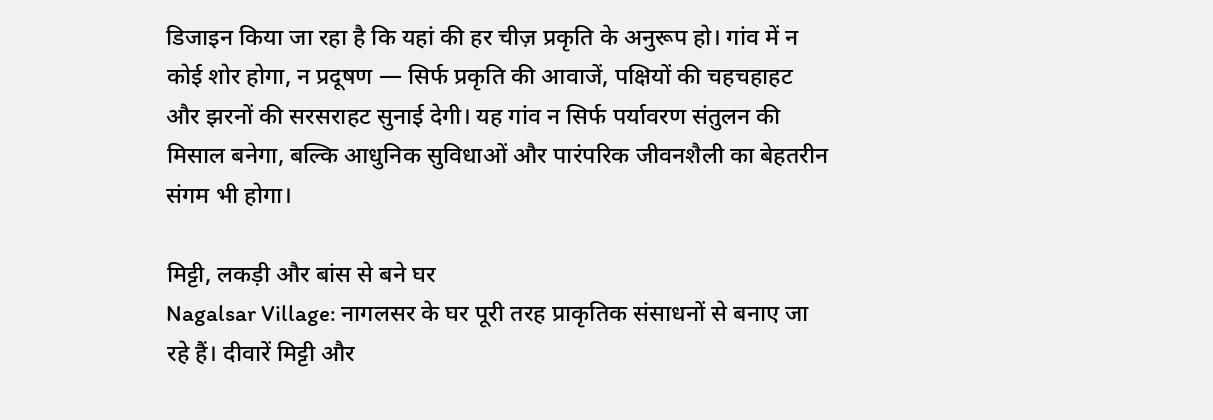डिजाइन किया जा रहा है कि यहां की हर चीज़ प्रकृति के अनुरूप हो। गांव में न कोई शोर होगा, न प्रदूषण — सिर्फ प्रकृति की आवाजें, पक्षियों की चहचहाहट और झरनों की सरसराहट सुनाई देगी। यह गांव न सिर्फ पर्यावरण संतुलन की मिसाल बनेगा, बल्कि आधुनिक सुविधाओं और पारंपरिक जीवनशैली का बेहतरीन संगम भी होगा।

मिट्टी, लकड़ी और बांस से बने घर
Nagalsar Village: नागलसर के घर पूरी तरह प्राकृतिक संसाधनों से बनाए जा रहे हैं। दीवारें मिट्टी और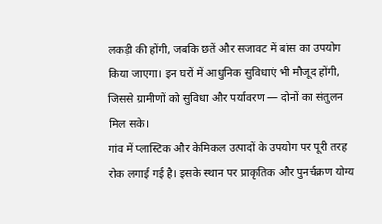लकड़ी की होंगी, जबकि छतें और सजावट में बांस का उपयोग किया जाएगा। इन घरों में आधुनिक सुविधाएं भी मौजूद होंगी, जिससे ग्रामीणों को सुविधा और पर्यावरण — दोनों का संतुलन मिल सके।
गांव में प्लास्टिक और केमिकल उत्पादों के उपयोग पर पूरी तरह रोक लगाई गई है। इसके स्थान पर प्राकृतिक और पुनर्चक्रण योग्य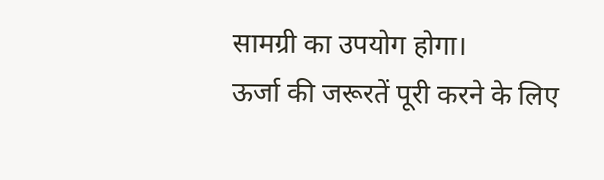सामग्री का उपयोग होगा।
ऊर्जा की जरूरतें पूरी करने के लिए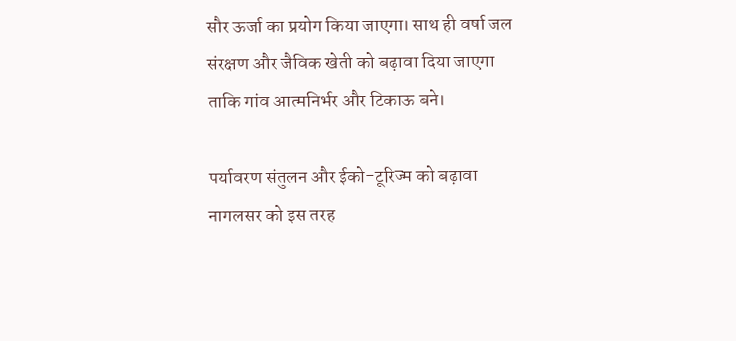सौर ऊर्जा का प्रयोग किया जाएगा। साथ ही वर्षा जल संरक्षण और जैविक खेती को बढ़ावा दिया जाएगा ताकि गांव आत्मनिर्भर और टिकाऊ बने।

पर्यावरण संतुलन और ईको-टूरिज्म को बढ़ावा
नागलसर को इस तरह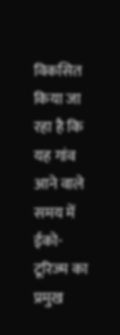विकसित किया जा रहा है कि यह गांव आने वाले समय में ईको-टूरिज्म का प्रमुख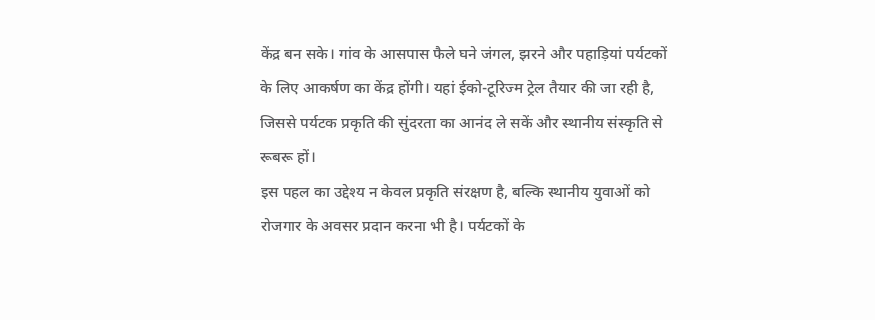केंद्र बन सके। गांव के आसपास फैले घने जंगल, झरने और पहाड़ियां पर्यटकों के लिए आकर्षण का केंद्र होंगी। यहां ईको-टूरिज्म ट्रेल तैयार की जा रही है, जिससे पर्यटक प्रकृति की सुंदरता का आनंद ले सकें और स्थानीय संस्कृति से रूबरू हों।
इस पहल का उद्देश्य न केवल प्रकृति संरक्षण है, बल्कि स्थानीय युवाओं को रोजगार के अवसर प्रदान करना भी है। पर्यटकों के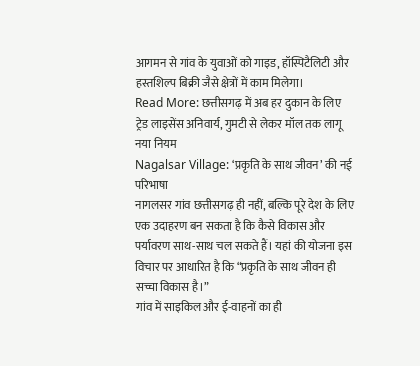आगमन से गांव के युवाओं को गाइड, हॉस्पिटैलिटी और हस्तशिल्प बिक्री जैसे क्षेत्रों में काम मिलेगा।
Read More: छत्तीसगढ़ में अब हर दुकान के लिए ट्रेड लाइसेंस अनिवार्य, गुमटी से लेकर मॉल तक लागू नया नियम
Nagalsar Village: ‘प्रकृति के साथ जीवन’ की नई परिभाषा
नागलसर गांव छत्तीसगढ़ ही नहीं, बल्कि पूरे देश के लिए एक उदाहरण बन सकता है कि कैसे विकास और पर्यावरण साथ-साथ चल सकते हैं। यहां की योजना इस विचार पर आधारित है कि “प्रकृति के साथ जीवन ही सच्चा विकास है।”
गांव में साइकिल और ई-वाहनों का ही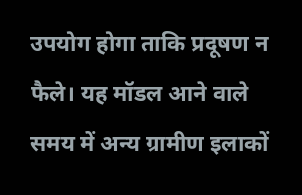उपयोग होगा ताकि प्रदूषण न फैले। यह मॉडल आने वाले समय में अन्य ग्रामीण इलाकों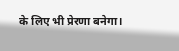के लिए भी प्रेरणा बनेगा।